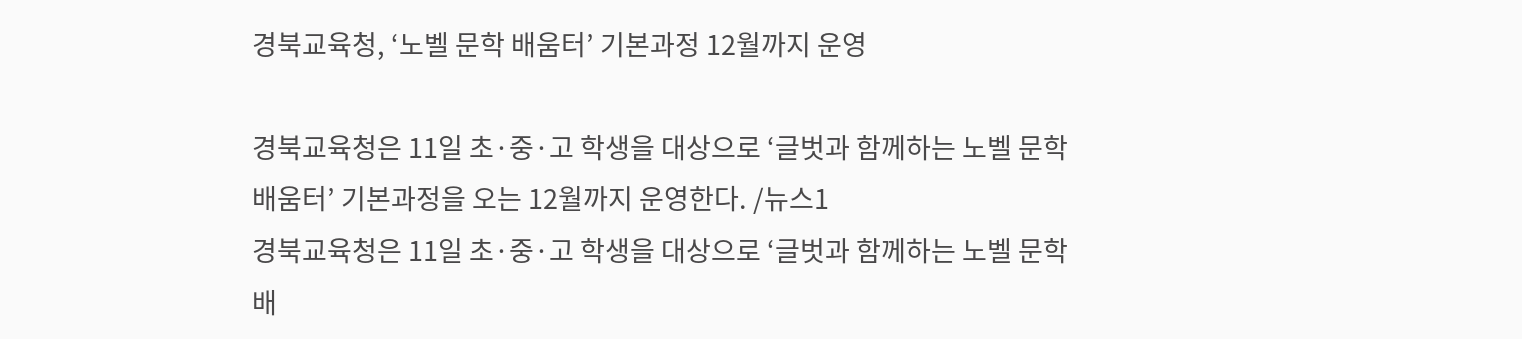경북교육청, ‘노벨 문학 배움터’ 기본과정 12월까지 운영

경북교육청은 11일 초·중·고 학생을 대상으로 ‘글벗과 함께하는 노벨 문학 배움터’ 기본과정을 오는 12월까지 운영한다. /뉴스1
경북교육청은 11일 초·중·고 학생을 대상으로 ‘글벗과 함께하는 노벨 문학 배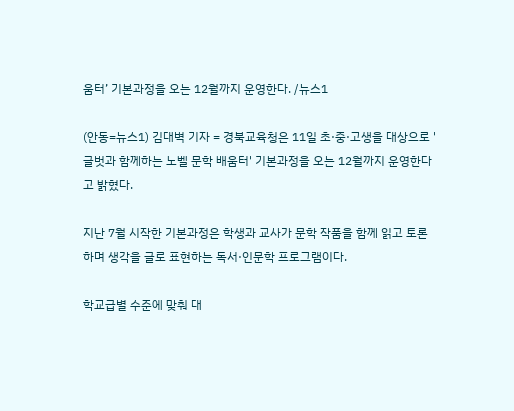움터’ 기본과정을 오는 12월까지 운영한다. /뉴스1

(안동=뉴스1) 김대벽 기자 = 경북교육청은 11일 초·중·고생을 대상으로 '글벗과 함께하는 노벨 문학 배움터' 기본과정을 오는 12월까지 운영한다고 밝혔다.

지난 7월 시작한 기본과정은 학생과 교사가 문학 작품을 함께 읽고 토론하며 생각을 글로 표현하는 독서·인문학 프로그램이다.

학교급별 수준에 맞춰 대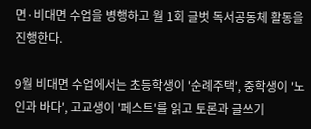면·비대면 수업을 병행하고 월 1회 글벗 독서공동체 활동을 진행한다.

9월 비대면 수업에서는 초등학생이 '순례주택', 중학생이 '노인과 바다', 고교생이 '페스트'를 읽고 토론과 글쓰기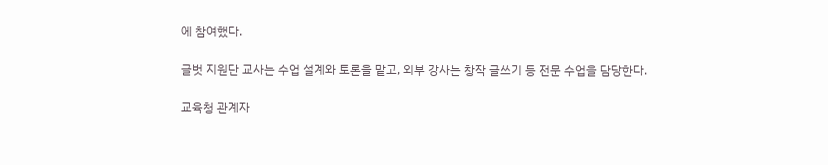에 참여했다.

글벗 지원단 교사는 수업 설계와 토론을 맡고, 외부 강사는 창작 글쓰기 등 전문 수업을 담당한다.

교육청 관계자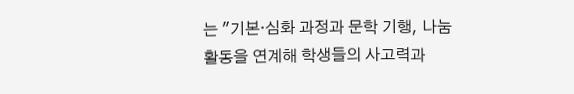는 "기본·심화 과정과 문학 기행, 나눔 활동을 연계해 학생들의 사고력과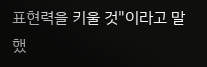표현력을 키울 것"이라고 말했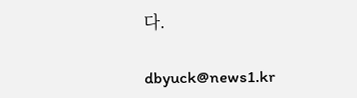다.

dbyuck@news1.kr